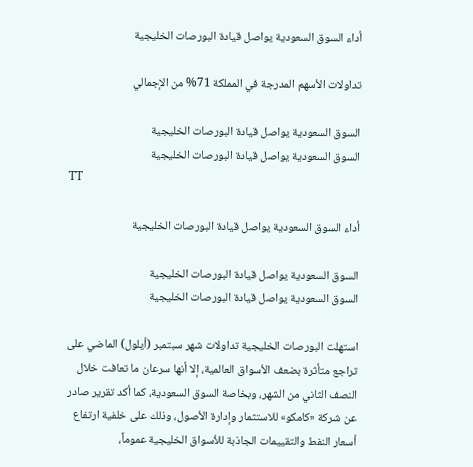أداء السوق السعودية يواصل قيادة البورصات الخليجية

تداولات الأسهم المدرجة في المملكة 71% من الإجمالي

السوق السعودية يواصل قيادة البورصات الخليجية
السوق السعودية يواصل قيادة البورصات الخليجية
TT

أداء السوق السعودية يواصل قيادة البورصات الخليجية

السوق السعودية يواصل قيادة البورصات الخليجية
السوق السعودية يواصل قيادة البورصات الخليجية

استهلت البورصات الخليجية تداولات شهر سبتمبر (أيلول) الماضي على تراجع متأثرة بضعف الأسواق العالمية، إلا أنها سرعان ما تعافت خلال النصف الثاني من الشهر، وبخاصة السوق السعودية، كما أكد تقرير صادر عن شركة «كامكو» للاستثمار وإدارة الأصول، وذلك على خلفية ارتفاع أسعار النفط والتقييمات الجاذبة للأسواق الخليجية عموماً،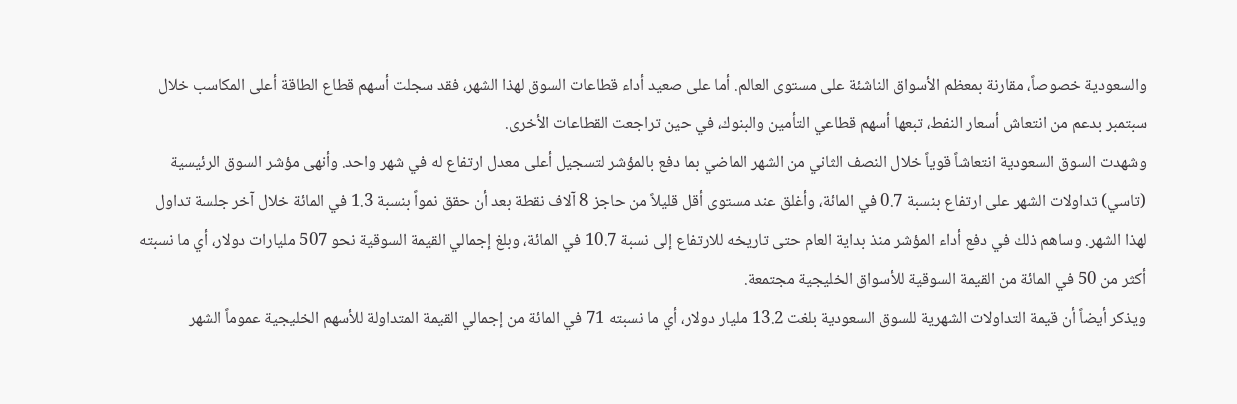والسعودية خصوصاً، مقارنة بمعظم الأسواق الناشئة على مستوى العالم. أما على صعيد أداء قطاعات السوق لهذا الشهر، فقد سجلت أسهم قطاع الطاقة أعلى المكاسب خلال سبتمبر بدعم من انتعاش أسعار النفط، تبعها أسهم قطاعي التأمين والبنوك، في حين تراجعت القطاعات الأخرى.
وشهدت السوق السعودية انتعاشاً قوياً خلال النصف الثاني من الشهر الماضي بما دفع بالمؤشر لتسجيل أعلى معدل ارتفاع له في شهر واحد. وأنهى مؤشر السوق الرئيسية (تاسي) تداولات الشهر على ارتفاع بنسبة 0.7 في المائة، وأغلق عند مستوى أقل قليلاً من حاجز 8 آلاف نقطة بعد أن حقق نمواً بنسبة 1.3 في المائة خلال آخر جلسة تداول لهذا الشهر. وساهم ذلك في دفع أداء المؤشر منذ بداية العام حتى تاريخه للارتفاع إلى نسبة 10.7 في المائة، وبلغ إجمالي القيمة السوقية نحو 507 مليارات دولار، أي ما نسبته أكثر من 50 في المائة من القيمة السوقية للأسواق الخليجية مجتمعة.
ويذكر أيضاً أن قيمة التداولات الشهرية للسوق السعودية بلغت 13.2 مليار دولار، أي ما نسبته 71 في المائة من إجمالي القيمة المتداولة للأسهم الخليجية عموماً الشهر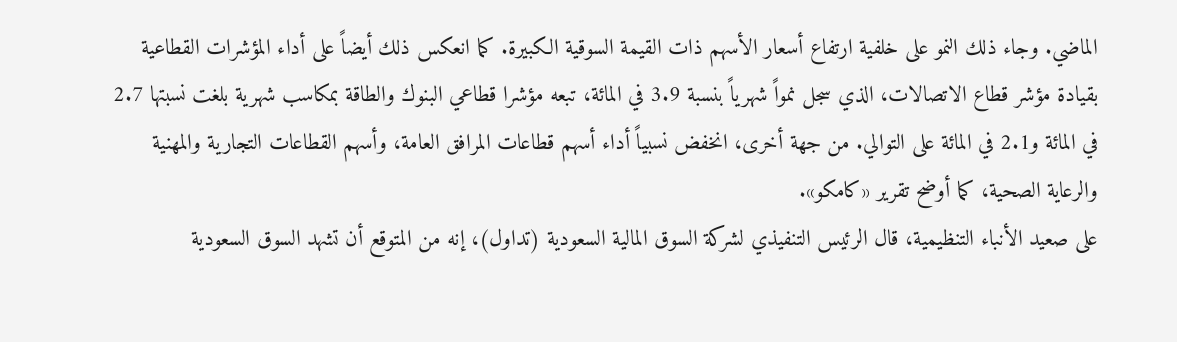الماضي. وجاء ذلك النمو على خلفية ارتفاع أسعار الأسهم ذات القيمة السوقية الكبيرة. كما انعكس ذلك أيضاً على أداء المؤشرات القطاعية بقيادة مؤشر قطاع الاتصالات، الذي سجل نمواً شهرياً بنسبة 3.9 في المائة، تبعه مؤشرا قطاعي البنوك والطاقة بمكاسب شهرية بلغت نسبتها 2.7 في المائة و2.1 في المائة على التوالي. من جهة أخرى، انخفض نسبياً أداء أسهم قطاعات المرافق العامة، وأسهم القطاعات التجارية والمهنية والرعاية الصحية، كما أوضح تقرير «كامكو».
على صعيد الأنباء التنظيمية، قال الرئيس التنفيذي لشركة السوق المالية السعودية (تداول)، إنه من المتوقع أن تشهد السوق السعودية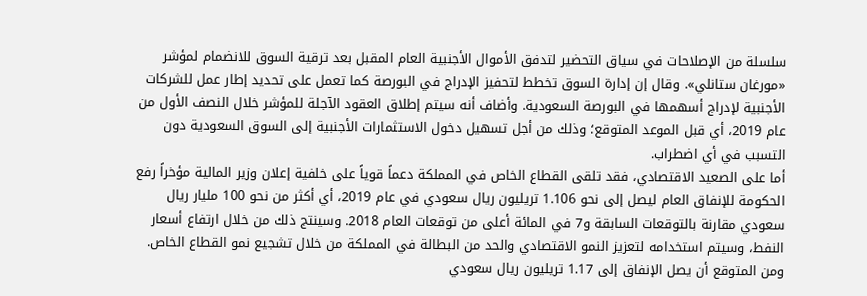سلسلة من الإصلاحات في سياق التحضير لتدفق الأموال الأجنبية العام المقبل بعد ترقية السوق للانضمام لمؤشر «مورغان ستانلي». وقال إن إدارة السوق تخطط لتحفيز الإدراج في البورصة كما تعمل على تحديد إطار عمل للشركات الأجنبية لإدراج أسهمها في البورصة السعودية. وأضاف أنه سيتم إطلاق العقود الآجلة للمؤشر خلال النصف الأول من عام 2019، أي قبل الموعد المتوقع؛ وذلك من أجل تسهيل دخول الاستثمارات الأجنبية إلى السوق السعودية دون التسبب في أي اضطراب.
أما على الصعيد الاقتصادي، فقد تلقى القطاع الخاص في المملكة دعماً قوياً على خلفية إعلان وزير المالية مؤخراً رفع الحكومة للإنفاق العام ليصل إلى نحو 1.106 تريليون ريال سعودي في عام 2019، أي أكثر من نحو 100 مليار ريال سعودي مقارنة بالتوقعات السابقة و7 في المائة أعلى من توقعات العام 2018. وسينتج ذلك من خلال ارتفاع أسعار النفط، وسيتم استخدامه لتعزيز النمو الاقتصادي والحد من البطالة في المملكة من خلال تشجيع نمو القطاع الخاص. ومن المتوقع أن يصل الإنفاق إلى 1.17 تريليون ريال سعودي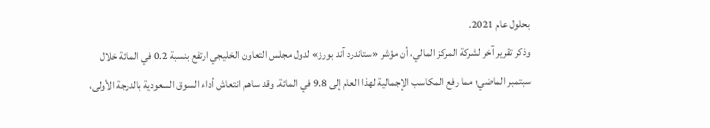بحلول عام 2021.
وذكر تقرير آخر لشركة المركز المالي، أن مؤشر «ستاندرد آند بورز» لدول مجلس التعاون الخليجي ارتفع بنسبة 0.2 في المائة خلال سبتمبر الماضي؛ مما رفع المكاسب الإجمالية لهذا العام إلى 9.8 في المائة. وقد ساهم انتعاش أداء السوق السعودية بالدرجة الأولى،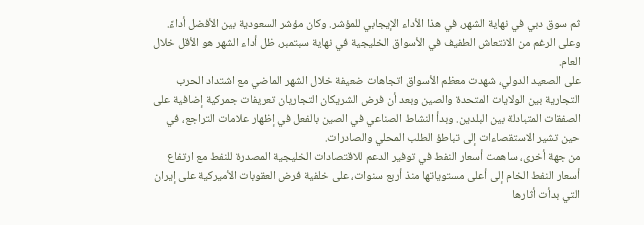ثم سوق دبي في نهاية الشهر، في هذا الأداء الإيجابي للمؤشر. وكان مؤشر السعودية بين الأفضل أداءً.
وعلى الرغم من الانتعاش الطفيف في الأسواق الخليجية في نهاية سبتمبر، ظل أداء الشهر هو الأقل خلال العام.
على الصعيد الدولي، شهدت معظم الأسواق اتجاهات ضعيفة خلال الشهر الماضي مع اشتداد الحرب التجارية بين الولايات المتحدة والصين وبعد أن فرض الشريكان التجاريان تعريفات جمركية إضافية على الصفقات المتبادلة بين البلدين. وبدأ النشاط الصناعي في الصين بالفعل في إظهار علامات التراجع، في حين تشير الاستقصاءات إلى تباطؤ الطلب المحلي والصادرات.
من جهة أخرى، ساهمت أسعار النفط في توفير الدعم للاقتصادات الخليجية المصدرة للنفط مع ارتفاع أسعار النفط الخام إلى أعلى مستوياتها منذ أربع سنوات، على خلفية فرض العقوبات الأميركية على إيران التي بدأت أثارها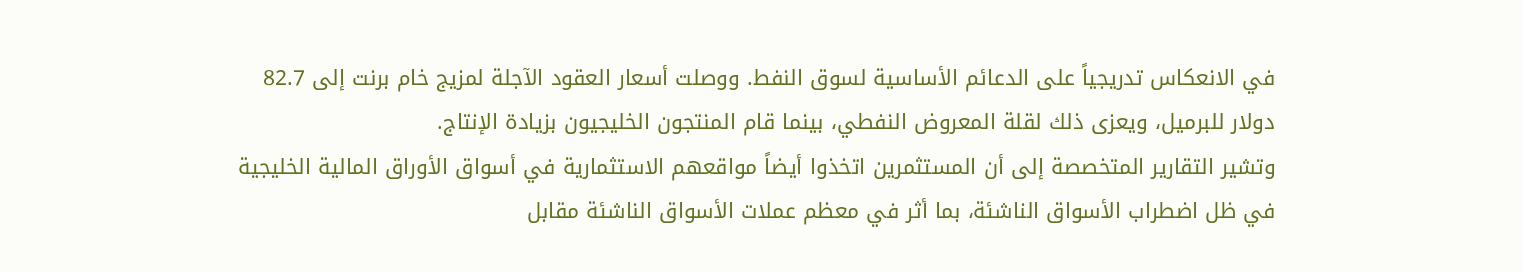في الانعكاس تدريجياً على الدعائم الأساسية لسوق النفط. ووصلت أسعار العقود الآجلة لمزيج خام برنت إلى 82.7 دولار للبرميل، ويعزى ذلك لقلة المعروض النفطي، بينما قام المنتجون الخليجيون بزيادة الإنتاج.
وتشير التقارير المتخصصة إلى أن المستثمرين اتخذوا أيضاً مواقعهم الاستثمارية في أسواق الأوراق المالية الخليجية في ظل اضطراب الأسواق الناشئة، بما أثر في معظم عملات الأسواق الناشئة مقابل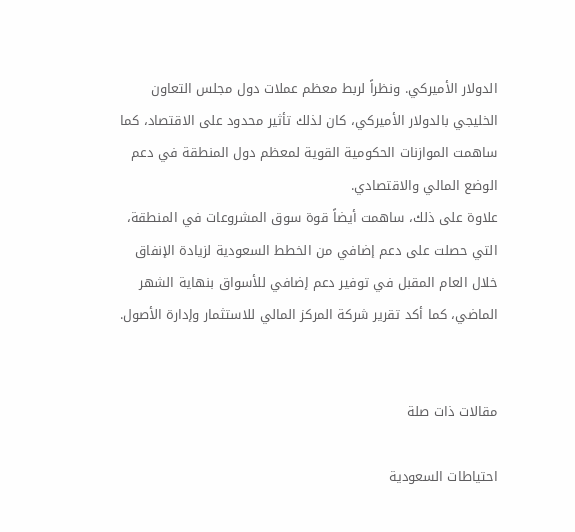الدولار الأميركي. ونظراً لربط معظم عملات دول مجلس التعاون الخليجي بالدولار الأميركي، كان لذلك تأثير محدود على الاقتصاد، كما ساهمت الموازنات الحكومية القوية لمعظم دول المنطقة في دعم الوضع المالي والاقتصادي.
علاوة على ذلك، ساهمت أيضاً قوة سوق المشروعات في المنطقة، التي حصلت على دعم إضافي من الخطط السعودية لزيادة الإنفاق خلال العام المقبل في توفير دعم إضافي للأسواق بنهاية الشهر الماضي، كما أكد تقرير شركة المركز المالي للاستثمار وإدارة الأصول.


مقالات ذات صلة

احتياطات السعودية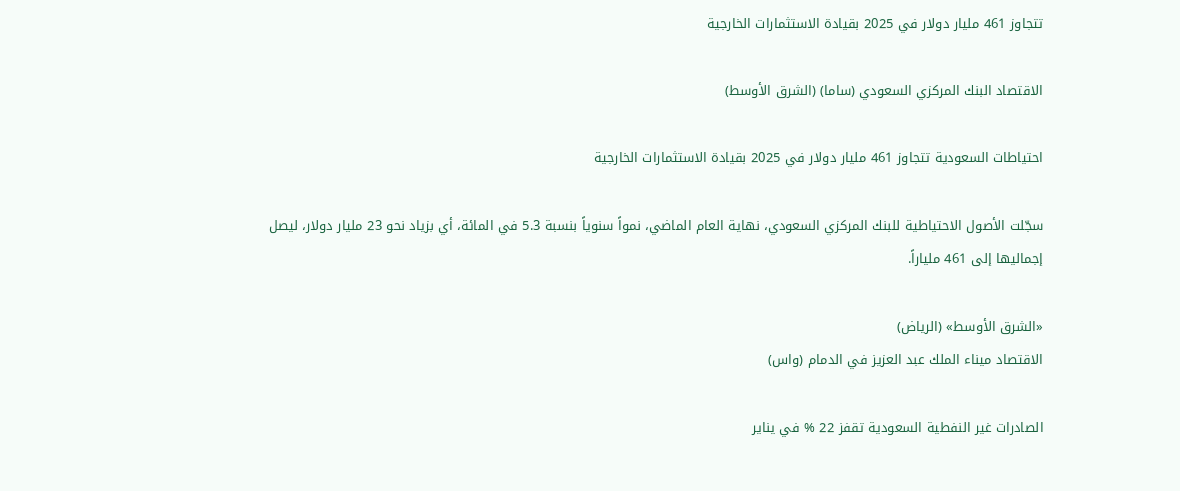تتجاوز 461 مليار دولار في 2025 بقيادة الاستثمارات الخارجية

الاقتصاد البنك المركزي السعودي (ساما) (الشرق الأوسط)

احتياطات السعودية تتجاوز 461 مليار دولار في 2025 بقيادة الاستثمارات الخارجية

سجّلت الأصول الاحتياطية للبنك المركزي السعودي، نهاية العام الماضي، نمواً سنوياً بنسبة 5.3 في المائة، أي بزياد نحو 23 مليار دولار، ليصل إجماليها إلى 461 ملياراً.

«الشرق الأوسط» (الرياض)
الاقتصاد ميناء الملك عبد العزيز في الدمام (واس)

الصادرات غير النفطية السعودية تقفز 22 % في يناير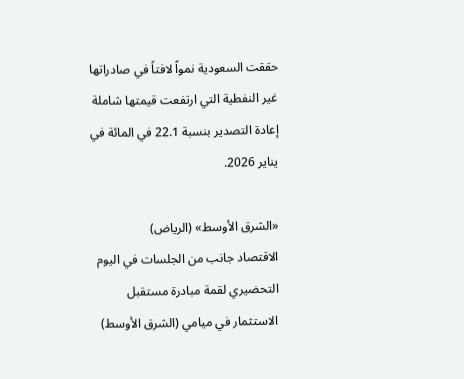حققت السعودية نمواً لافتاً في صادراتها غير النفطية التي ارتفعت قيمتها شاملة إعادة التصدير بنسبة 22.1 في المائة في يناير 2026.

«الشرق الأوسط» (الرياض)
الاقتصاد جانب من الجلسات في اليوم التحضيري لقمة مبادرة مستقبل الاستثمار في ميامي (الشرق الأوسط)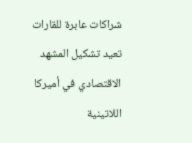شراكات عابرة للقارات تعيد تشكيل المشهد الاقتصادي في أميركا اللاتينية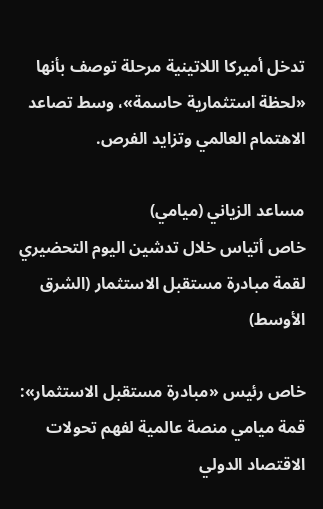تدخل أميركا اللاتينية مرحلة توصف بأنها «لحظة استثمارية حاسمة»، وسط تصاعد الاهتمام العالمي وتزايد الفرص.

مساعد الزياني (ميامي)
خاص أتياس خلال تدشين اليوم التحضيري لقمة مبادرة مستقبل الاستثمار (الشرق الأوسط)

خاص رئيس «مبادرة مستقبل الاستثمار»: قمة ميامي منصة عالمية لفهم تحولات الاقتصاد الدولي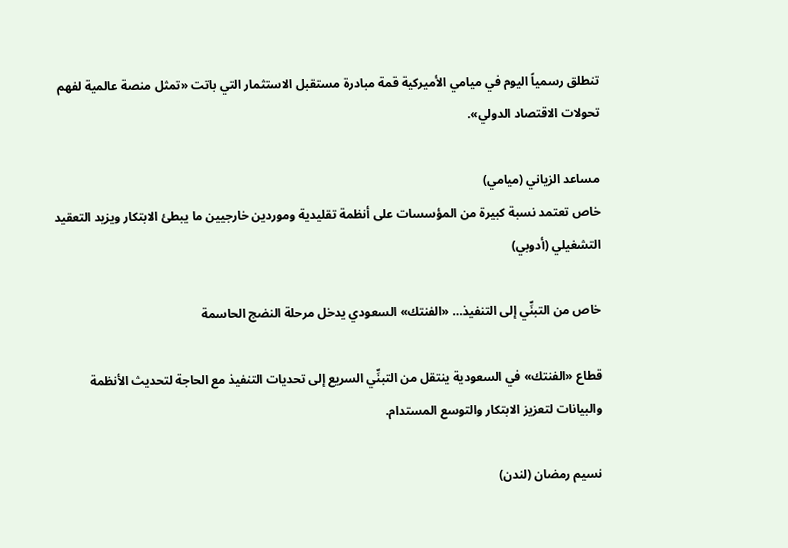تنطلق رسمياً اليوم في ميامي الأميركية قمة مبادرة مستقبل الاستثمار التي باتت «تمثل منصة عالمية لفهم تحولات الاقتصاد الدولي».

مساعد الزياني (ميامي)
خاص تعتمد نسبة كبيرة من المؤسسات على أنظمة تقليدية وموردين خارجيين ما يبطئ الابتكار ويزيد التعقيد التشغيلي (أدوبي)

خاص من التبنِّي إلى التنفيذ… «الفنتك» السعودي يدخل مرحلة النضج الحاسمة

قطاع «الفنتك» في السعودية ينتقل من التبنِّي السريع إلى تحديات التنفيذ مع الحاجة لتحديث الأنظمة والبيانات لتعزيز الابتكار والتوسع المستدام.

نسيم رمضان (لندن)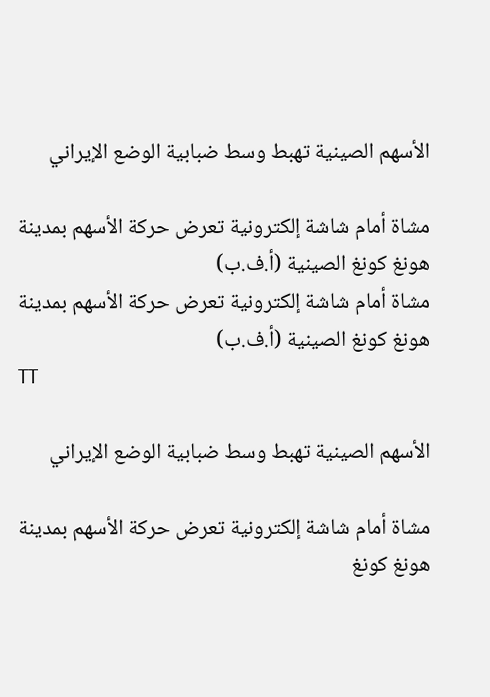الأسهم الصينية تهبط وسط ضبابية الوضع الإيراني

مشاة أمام شاشة إلكترونية تعرض حركة الأسهم بمدينة هونغ كونغ الصينية (أ.ف.ب)
مشاة أمام شاشة إلكترونية تعرض حركة الأسهم بمدينة هونغ كونغ الصينية (أ.ف.ب)
TT

الأسهم الصينية تهبط وسط ضبابية الوضع الإيراني

مشاة أمام شاشة إلكترونية تعرض حركة الأسهم بمدينة هونغ كونغ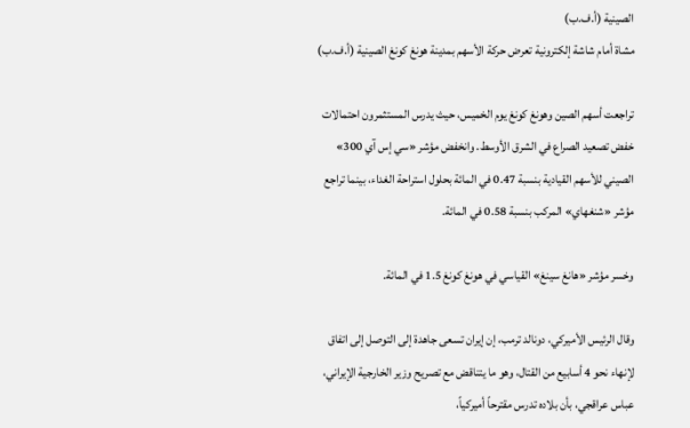الصينية (أ.ف.ب)
مشاة أمام شاشة إلكترونية تعرض حركة الأسهم بمدينة هونغ كونغ الصينية (أ.ف.ب)

تراجعت أسهم الصين وهونغ كونغ يوم الخميس، حيث يدرس المستثمرون احتمالات خفض تصعيد الصراع في الشرق الأوسط. وانخفض مؤشر «سي إس آي 300» الصيني للأسهم القيادية بنسبة 0.47 في المائة بحلول استراحة الغداء، بينما تراجع مؤشر «شنغهاي» المركب بنسبة 0.58 في المائة.

وخسر مؤشر «هانغ سينغ» القياسي في هونغ كونغ 1.5 في المائة.

وقال الرئيس الأميركي، دونالد ترمب، إن إيران تسعى جاهدة إلى التوصل إلى اتفاق لإنهاء نحو 4 أسابيع من القتال، وهو ما يتناقض مع تصريح وزير الخارجية الإيراني، عباس عراقجي، بأن بلاده تدرس مقترحاً أميركياً،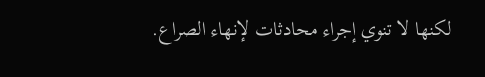لكنها لا تنوي إجراء محادثات لإنهاء الصراع.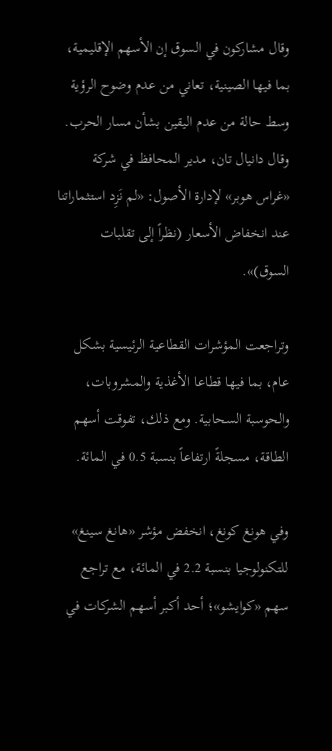وقال مشاركون في السوق إن الأسهم الإقليمية، بما فيها الصينية، تعاني من عدم وضوح الرؤية وسط حالة من عدم اليقين بشأن مسار الحرب. وقال دانيال تان، مدير المحافظ في شركة «غراس هوبر» لإدارة الأصول: «لم نَزِد استثماراتنا عند انخفاض الأسعار (نظراً إلى تقلبات السوق)».

وتراجعت المؤشرات القطاعية الرئيسية بشكل عام، بما فيها قطاعا الأغذية والمشروبات، والحوسبة السحابية. ومع ذلك، تفوقت أسهم الطاقة، مسجلةً ارتفاعاً بنسبة 0.5 في المائة.

وفي هونغ كونغ، انخفض مؤشر «هانغ سينغ» للتكنولوجيا بنسبة 2.2 في المائة، مع تراجع سهم «كوايشو»؛ أحد أكبر أسهم الشركات في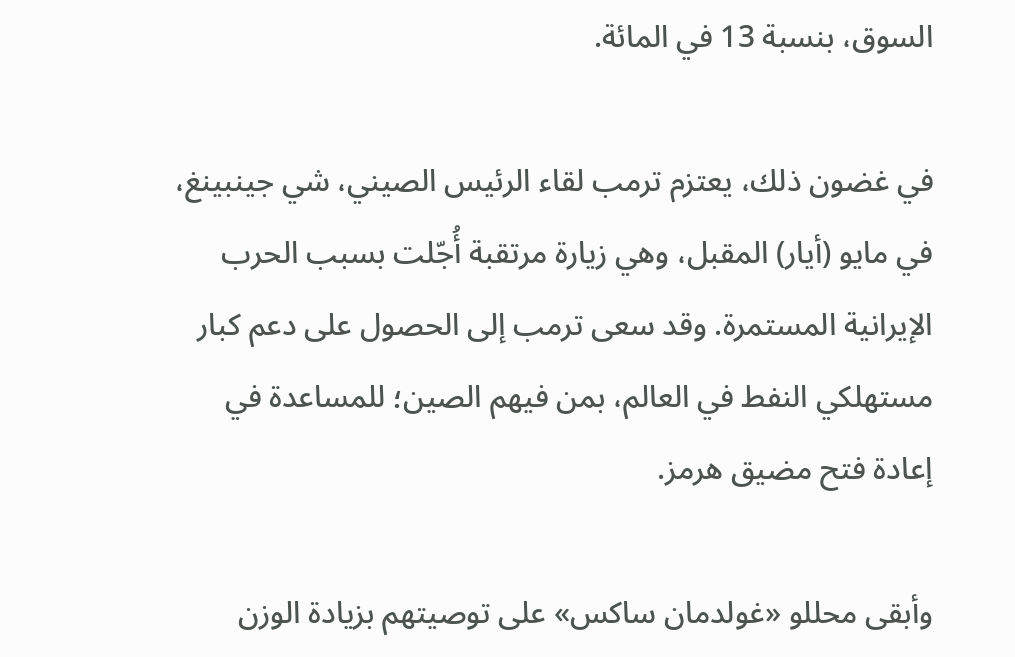السوق، بنسبة 13 في المائة.

في غضون ذلك، يعتزم ترمب لقاء الرئيس الصيني، شي جينبينغ، في مايو (أيار) المقبل، وهي زيارة مرتقبة أُجّلت بسبب الحرب الإيرانية المستمرة. وقد سعى ترمب إلى الحصول على دعم كبار مستهلكي النفط في العالم، بمن فيهم الصين؛ للمساعدة في إعادة فتح مضيق هرمز.

وأبقى محللو «غولدمان ساكس» على توصيتهم بزيادة الوزن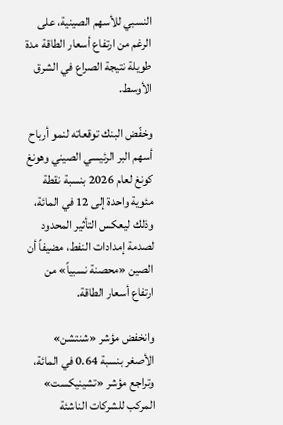النسبي للأسهم الصينية، على الرغم من ارتفاع أسعار الطاقة مدة طويلة نتيجة الصراع في الشرق الأوسط.

وخفّض البنك توقعاته لنمو أرباح أسهم البر الرئيسي الصيني وهونغ كونغ لعام 2026 بنسبة نقطة مئوية واحدة إلى 12 في المائة، وذلك ليعكس التأثير المحدود لصدمة إمدادات النفط، مضيفاً أن الصين «محصنة نسبياً» من ارتفاع أسعار الطاقة.

وانخفض مؤشر «شنتشن» الأصغر بنسبة 0.64 في المائة، وتراجع مؤشر «تشينيكست» المركب للشركات الناشئة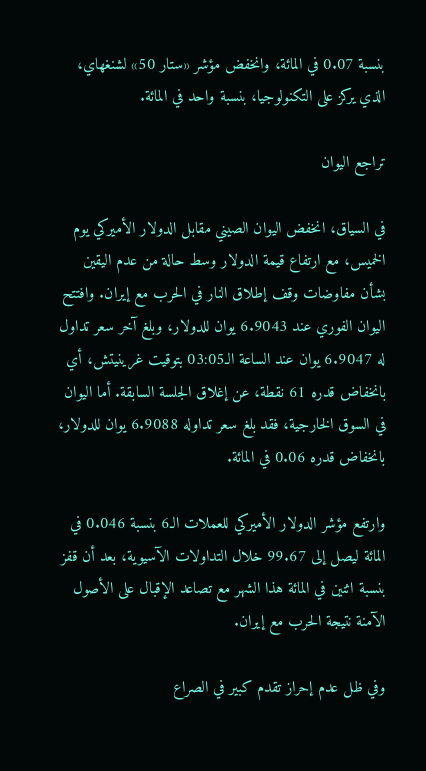بنسبة 0.07 في المائة، وانخفض مؤشر «ستار 50» لشنغهاي، الذي يركز على التكنولوجيا، بنسبة واحد في المائة.

تراجع اليوان

في السياق، انخفض اليوان الصيني مقابل الدولار الأميركي يوم الخميس، مع ارتفاع قيمة الدولار وسط حالة من عدم اليقين بشأن مفاوضات وقف إطلاق النار في الحرب مع إيران. وافتتح اليوان الفوري عند 6.9043 يوان للدولار، وبلغ آخر سعر تداول له 6.9047 يوان عند الساعة الـ03:05 بتوقيت غرينيتش، أي بانخفاض قدره 61 نقطة، عن إغلاق الجلسة السابقة. أما اليوان في السوق الخارجية، فقد بلغ سعر تداوله 6.9088 يوان للدولار، بانخفاض قدره 0.06 في المائة.

وارتفع مؤشر الدولار الأميركي للعملات الـ6 بنسبة 0.046 في المائة ليصل إلى 99.67 خلال التداولات الآسيوية، بعد أن قفز بنسبة اثنين في المائة هذا الشهر مع تصاعد الإقبال على الأصول الآمنة نتيجة الحرب مع إيران.

وفي ظل عدم إحراز تقدم كبير في الصراع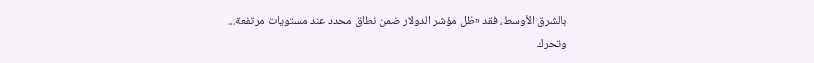بالشرق الأوسط، فقد «ظل مؤشر الدولار ضمن نطاق محدد عند مستويات مرتفعة... وتحرك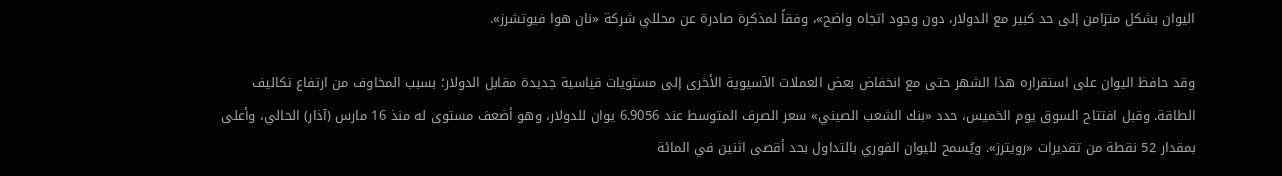اليوان بشكل متزامن إلى حد كبير مع الدولار، دون وجود اتجاه واضح»، وفقاً لمذكرة صادرة عن محللي شركة «نان هوا فيوتشرز».

وقد حافظ اليوان على استقراره هذا الشهر حتى مع انخفاض بعض العملات الآسيوية الأخرى إلى مستويات قياسية جديدة مقابل الدولار؛ بسبب المخاوف من ارتفاع تكاليف الطاقة. وقبل افتتاح السوق يوم الخميس، حدد «بنك الشعب الصيني» سعر الصرف المتوسط عند 6.9056 يوان للدولار، وهو أضعف مستوى له منذ 16 مارس (آذار) الحالي، وأعلى بمقدار 52 نقطة من تقديرات «رويترز». ويُسمح لليوان الفوري بالتداول بحد أقصى اثنين في المائة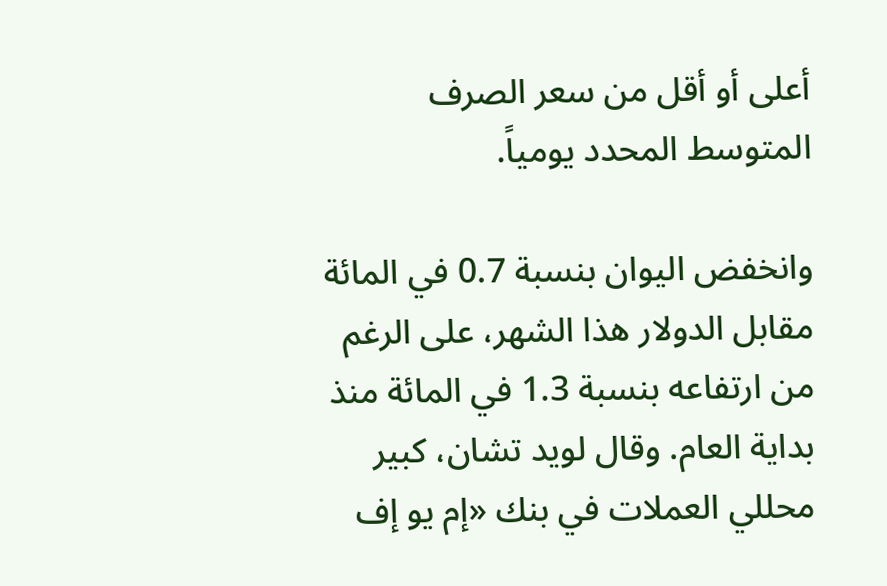أعلى أو أقل من سعر الصرف المتوسط المحدد يومياً.

وانخفض اليوان بنسبة 0.7 في المائة مقابل الدولار هذا الشهر، على الرغم من ارتفاعه بنسبة 1.3 في المائة منذ بداية العام. وقال لويد تشان، كبير محللي العملات في بنك «إم يو إف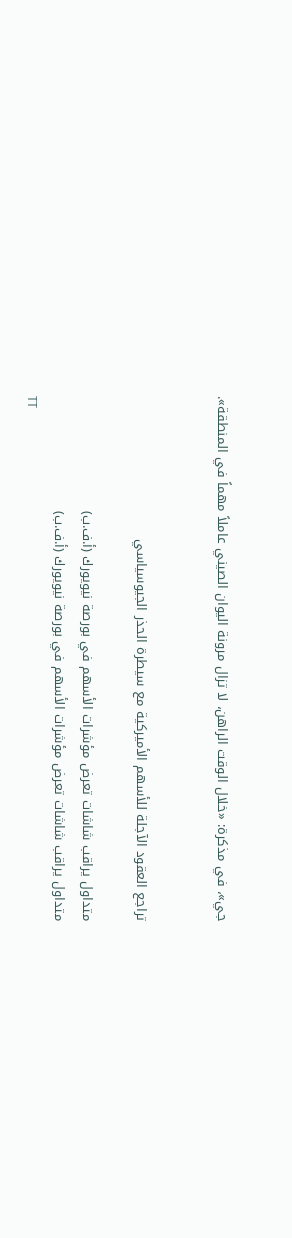جي»، في مذكرة: «خلال الوقت الراهن، لا تزال مرونة اليوان الصيني عاملاً مهماً في المنطقة».


تراجع العقود الآجلة للأسهم الأميركية مع سيطرة الحذر الجيوسياسي

متداول يراقب شاشات تعرض مؤشرات الأسهم في بورصة نيويورك (أ.ف.ب)
متداول يراقب شاشات تعرض مؤشرات الأسهم في بورصة نيويورك (أ.ف.ب)
TT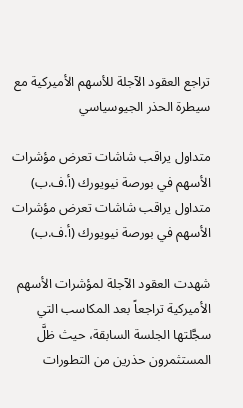تراجع العقود الآجلة للأسهم الأميركية مع سيطرة الحذر الجيوسياسي

متداول يراقب شاشات تعرض مؤشرات الأسهم في بورصة نيويورك (أ.ف.ب)
متداول يراقب شاشات تعرض مؤشرات الأسهم في بورصة نيويورك (أ.ف.ب)

شهدت العقود الآجلة لمؤشرات الأسهم الأميركية تراجعاً بعد المكاسب التي سجَّلتها الجلسة السابقة، حيث ظلَّ المستثمرون حذرين من التطورات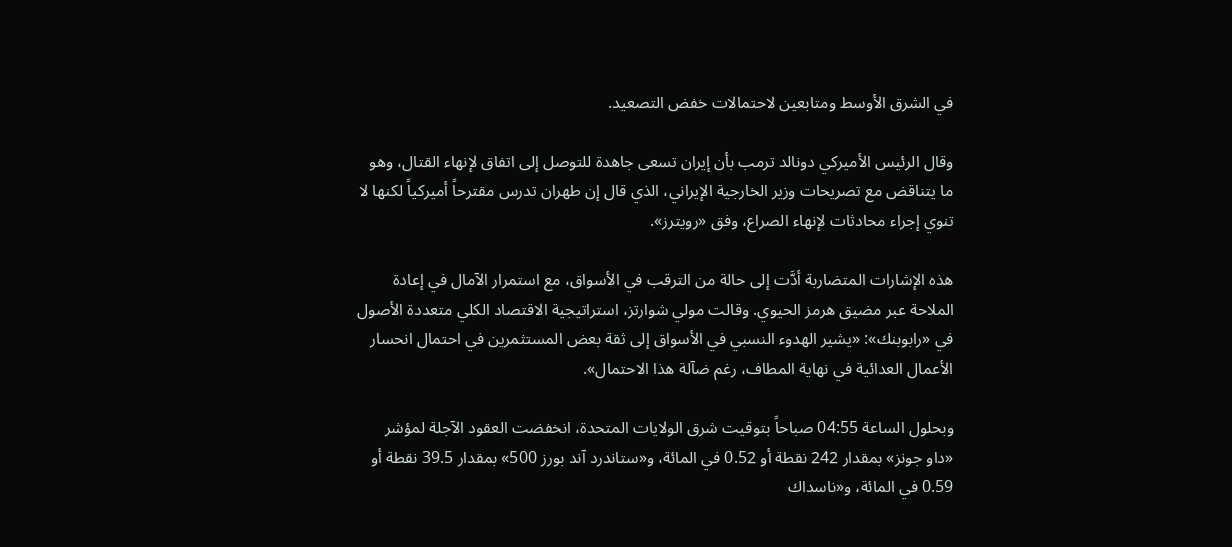في الشرق الأوسط ومتابعين لاحتمالات خفض التصعيد.

وقال الرئيس الأميركي دونالد ترمب بأن إيران تسعى جاهدة للتوصل إلى اتفاق لإنهاء القتال، وهو ما يتناقض مع تصريحات وزير الخارجية الإيراني، الذي قال إن طهران تدرس مقترحاً أميركياً لكنها لا تنوي إجراء محادثات لإنهاء الصراع، وفق «رويترز».

هذه الإشارات المتضاربة أدَّت إلى حالة من الترقب في الأسواق، مع استمرار الآمال في إعادة الملاحة عبر مضيق هرمز الحيوي. وقالت مولي شوارتز، استراتيجية الاقتصاد الكلي متعددة الأصول في «رابوبنك»: «يشير الهدوء النسبي في الأسواق إلى ثقة بعض المستثمرين في احتمال انحسار الأعمال العدائية في نهاية المطاف، رغم ضآلة هذا الاحتمال».

وبحلول الساعة 04:55 صباحاً بتوقيت شرق الولايات المتحدة، انخفضت العقود الآجلة لمؤشر «داو جونز» بمقدار 242 نقطة أو 0.52 في المائة، و«ستاندرد آند بورز 500» بمقدار 39.5 نقطة أو 0.59 في المائة، و«ناسداك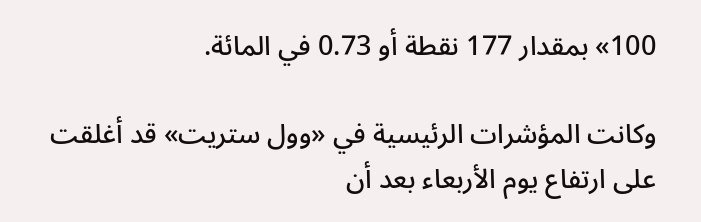100» بمقدار 177 نقطة أو 0.73 في المائة.

وكانت المؤشرات الرئيسية في «وول ستريت» قد أغلقت على ارتفاع يوم الأربعاء بعد أن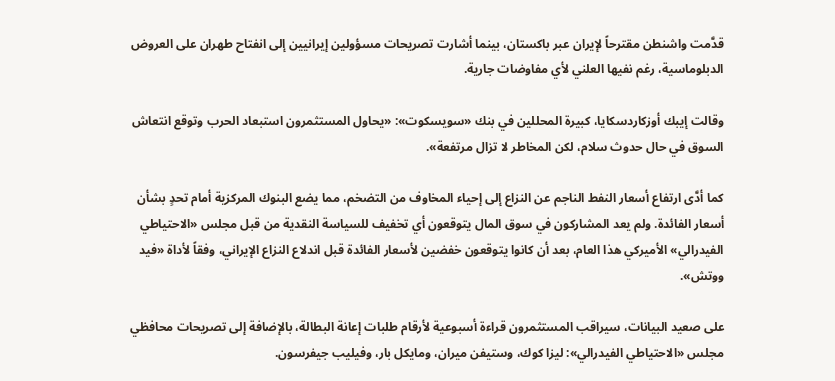قدَّمت واشنطن مقترحاً لإيران عبر باكستان، بينما أشارت تصريحات مسؤولين إيرانيين إلى انفتاح طهران على العروض الدبلوماسية، رغم نفيها العلني لأي مفاوضات جارية.

وقالت إيبك أوزكاردسكايا، كبيرة المحللين في بنك «سويسكوت»: «يحاول المستثمرون استبعاد الحرب وتوقع انتعاش السوق في حال حدوث سلام، لكن المخاطر لا تزال مرتفعة».

كما أدَّى ارتفاع أسعار النفط الناجم عن النزاع إلى إحياء المخاوف من التضخم، مما يضع البنوك المركزية أمام تحدٍ بشأن أسعار الفائدة. ولم يعد المشاركون في سوق المال يتوقعون أي تخفيف للسياسة النقدية من قبل مجلس «الاحتياطي الفيدرالي» الأميركي هذا العام، بعد أن كانوا يتوقعون خفضين لأسعار الفائدة قبل اندلاع النزاع الإيراني، وفقاً لأداة «فيد ووتش».

على صعيد البيانات، سيراقب المستثمرون قراءة أسبوعية لأرقام طلبات إعانة البطالة، بالإضافة إلى تصريحات محافظي مجلس «الاحتياطي الفيدرالي»: ليزا كوك، وستيفن ميران، ومايكل بار، وفيليب جيفرسون.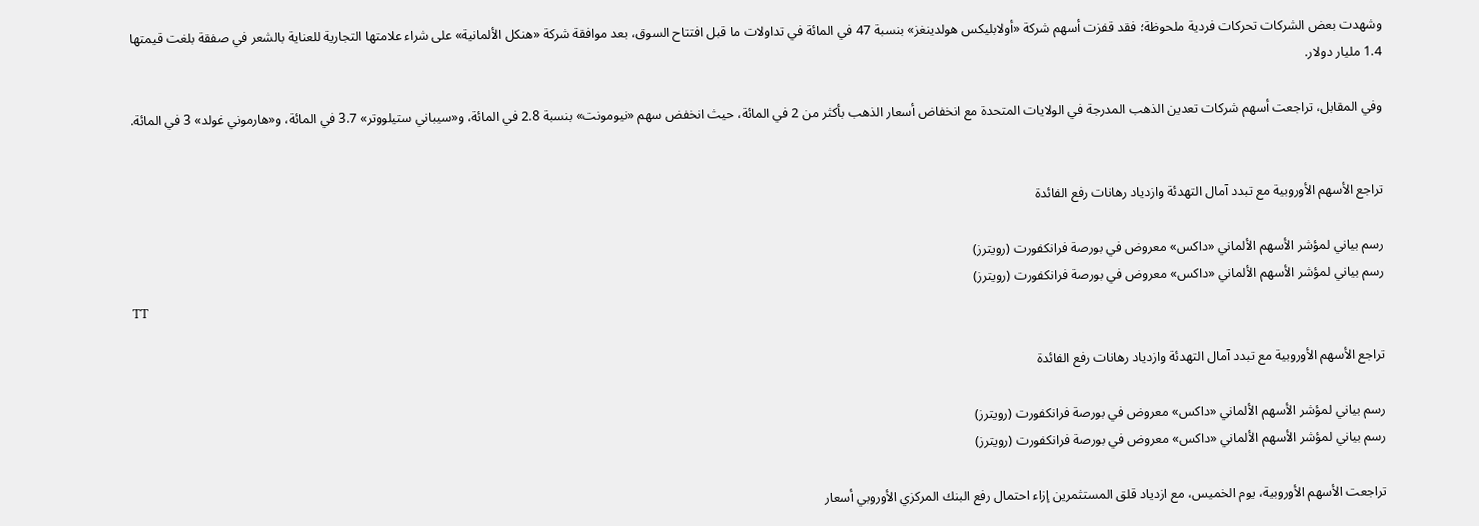وشهدت بعض الشركات تحركات فردية ملحوظة؛ فقد قفزت أسهم شركة «أولابليكس هولدينغز» بنسبة 47 في المائة في تداولات ما قبل افتتاح السوق، بعد موافقة شركة «هنكل الألمانية» على شراء علامتها التجارية للعناية بالشعر في صفقة بلغت قيمتها 1.4 مليار دولار.

وفي المقابل، تراجعت أسهم شركات تعدين الذهب المدرجة في الولايات المتحدة مع انخفاض أسعار الذهب بأكثر من 2 في المائة، حيث انخفض سهم «نيومونت» بنسبة 2.8 في المائة، و«سيباني ستيلووتر» 3.7 في المائة، و«هارموني غولد» 3 في المائة.


تراجع الأسهم الأوروبية مع تبدد آمال التهدئة وازدياد رهانات رفع الفائدة

رسم بياني لمؤشر الأسهم الألماني «داكس» معروض في بورصة فرانكفورت (رويترز)
رسم بياني لمؤشر الأسهم الألماني «داكس» معروض في بورصة فرانكفورت (رويترز)
TT

تراجع الأسهم الأوروبية مع تبدد آمال التهدئة وازدياد رهانات رفع الفائدة

رسم بياني لمؤشر الأسهم الألماني «داكس» معروض في بورصة فرانكفورت (رويترز)
رسم بياني لمؤشر الأسهم الألماني «داكس» معروض في بورصة فرانكفورت (رويترز)

تراجعت الأسهم الأوروبية، يوم الخميس، مع ازدياد قلق المستثمرين إزاء احتمال رفع البنك المركزي الأوروبي أسعار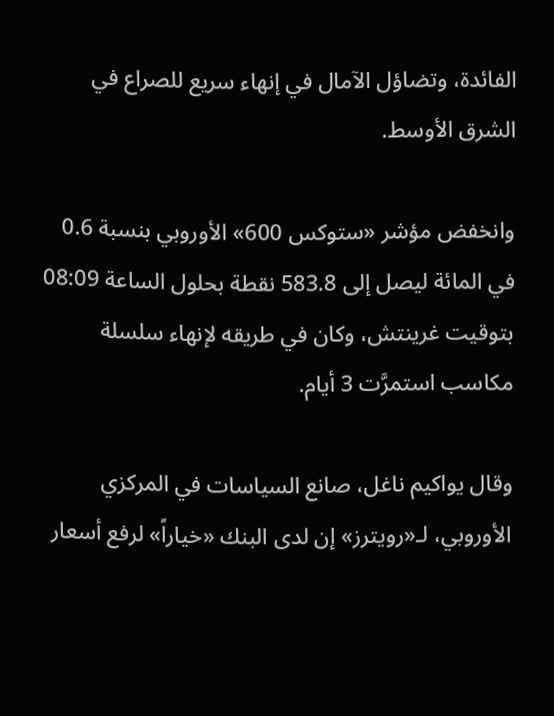الفائدة، وتضاؤل الآمال في إنهاء سريع للصراع في الشرق الأوسط.

وانخفض مؤشر «ستوكس 600» الأوروبي بنسبة 0.6 في المائة ليصل إلى 583.8 نقطة بحلول الساعة 08:09 بتوقيت غرينتش، وكان في طريقه لإنهاء سلسلة مكاسب استمرَّت 3 أيام.

وقال يواكيم ناغل، صانع السياسات في المركزي الأوروبي، لـ«رويترز» إن لدى البنك «خياراً» لرفع أسعار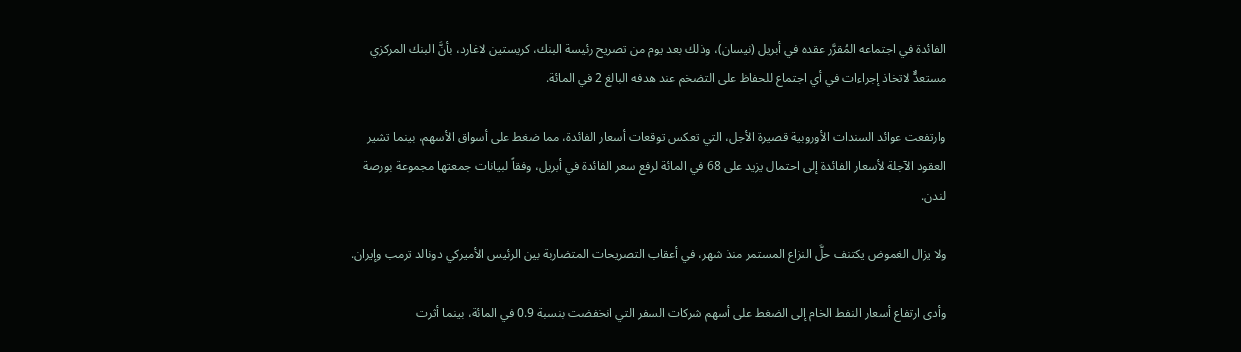الفائدة في اجتماعه المُقرَّر عقده في أبريل (نيسان)، وذلك بعد يوم من تصريح رئيسة البنك، كريستين لاغارد، بأنَّ البنك المركزي مستعدٌّ لاتخاذ إجراءات في أي اجتماع للحفاظ على التضخم عند هدفه البالغ 2 في المائة.

وارتفعت عوائد السندات الأوروبية قصيرة الأجل، التي تعكس توقعات أسعار الفائدة، مما ضغط على أسواق الأسهم، بينما تشير العقود الآجلة لأسعار الفائدة إلى احتمال يزيد على 68 في المائة لرفع سعر الفائدة في أبريل، وفقاً لبيانات جمعتها مجموعة بورصة لندن.

ولا يزال الغموض يكتنف حلَّ النزاع المستمر منذ شهر، في أعقاب التصريحات المتضاربة بين الرئيس الأميركي دونالد ترمب وإيران.

وأدى ارتفاع أسعار النفط الخام إلى الضغط على أسهم شركات السفر التي انخفضت بنسبة 0.9 في المائة، بينما أثرت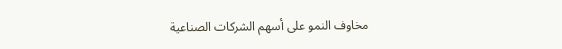مخاوف النمو على أسهم الشركات الصناعية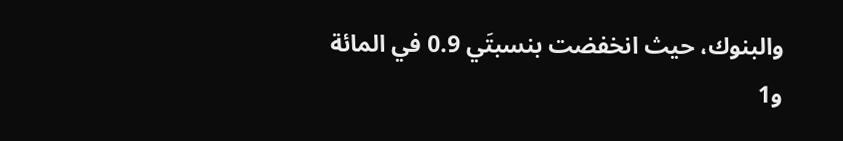والبنوك، حيث انخفضت بنسبتَي 0.9 في المائة و1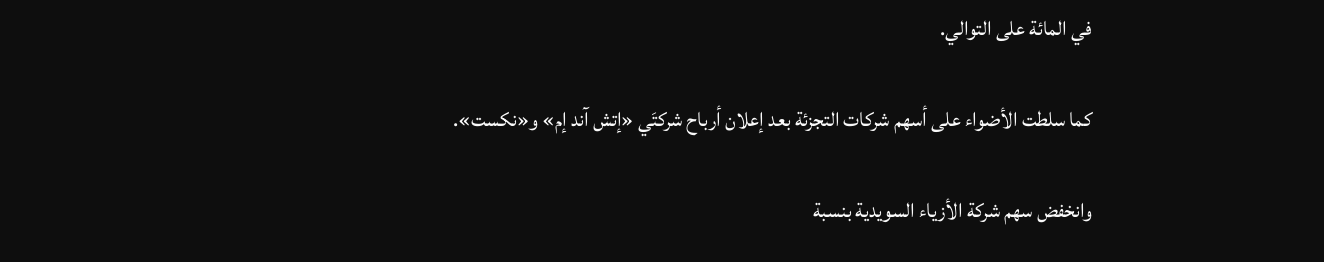في المائة على التوالي.

كما سلطت الأضواء على أسهم شركات التجزئة بعد إعلان أرباح شركتَي «إتش آند إم» و«نكست».

وانخفض سهم شركة الأزياء السويدية بنسبة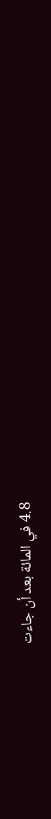4.8 في المائة بعد أن جاءت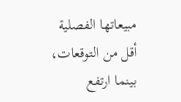مبيعاتها الفصلية أقل من التوقعات، بينما ارتفع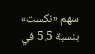سهم «نكست» بنسبة 5.5 في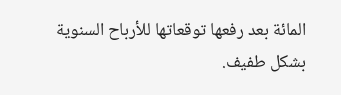المائة بعد رفعها توقعاتها للأرباح السنوية بشكل طفيف.